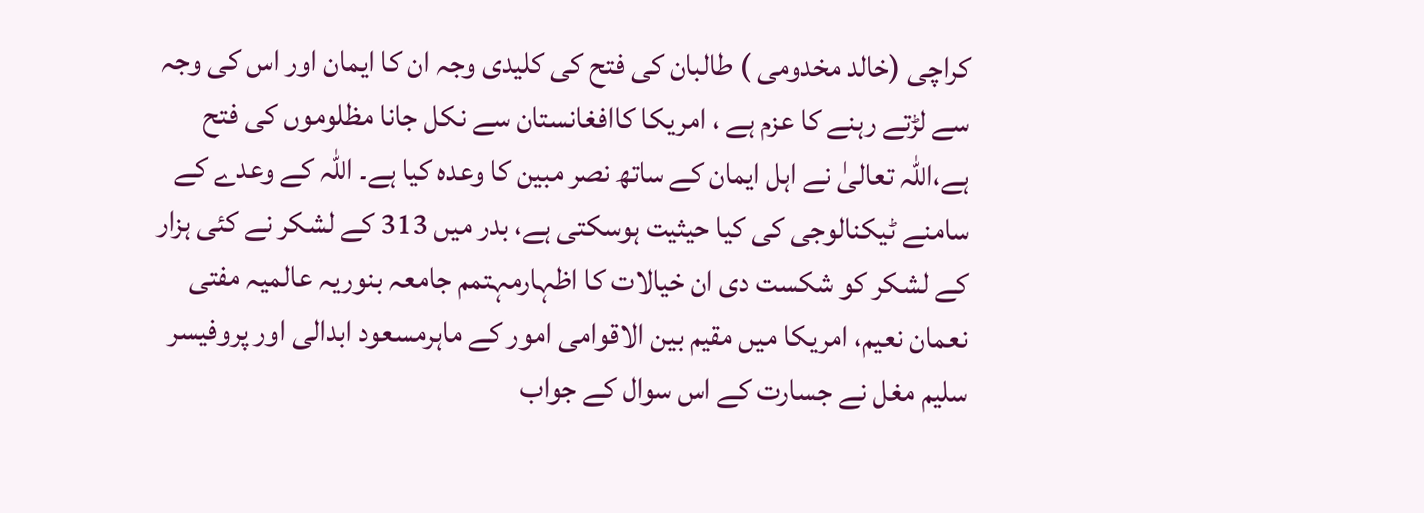کراچی (خالد مخدومی ) طالبان کی فتح کی کلیدی وجہ ان کا ایمان اور اس کی وجہ سے لڑتے رہنے کا عزم ہے ، امریکا کاافغانستان سے نکل جانا مظلوموں کی فتح ہے،اللہ تعالیٰ نے اہل ایمان کے ساتھ نصر مبین کا وعدہ کیا ہے۔ اللہ کے وعدے کے سامنے ٹیکنالوجی کی کیا حیثیت ہوسکتی ہے، بدر میں 313 کے لشکر نے کئی ہزار کے لشکر کو شکست دی ان خیالات کا اظہارمہتمم جامعہ بنوریہ عالمیہ مفتی نعمان نعیم، امریکا میں مقیم بین الاقوامی امور کے ماہرمسعود ابدالی اور پروفیسر سلیم مغل نے جسارت کے اس سوال کے جواب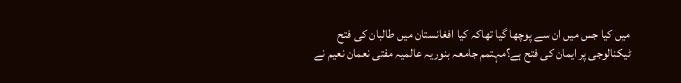میں کیا جس میں ان سے پوچھا گیا تھاکہ کیا افغانستان میں طالبان کی فتح ٹیکنالوجی پر ایمان کی فتح ہے؟مہتمم جامعہ بنوریہ عالمیہ مفتی نعمان نعیم نے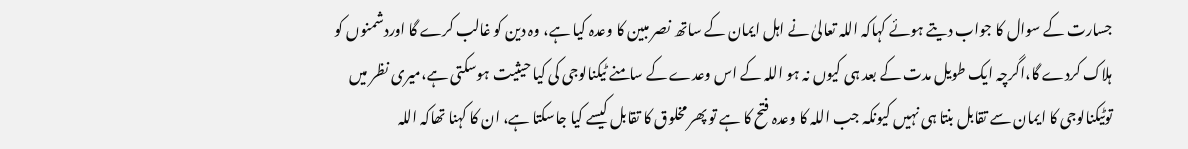جسارت کے سوال کا جواب دیتے ہوئے کہاکہ اللہ تعالیٰ نے اہل ایمان کے ساتھ نصر مبین کا وعدہ کیا ہے، وہ دین کو غالب کرے گا اوردشمنوں کو ہلاک کردے گا،اگرچہ ایک طویل مدت کے بعد ہی کیوں نہ ہو اللہ کے اس وعدے کے سامنے ٹیکنالوجی کی کیا حیثیت ہوسکتی ہے،میری نظر میں توٹیکنالوجی کا ایمان سے تقابل بنتا ہی نہیں کیونکہ جب اللہ کا وعدہ فتح کا ہے تو پھر مخلوق کا تقابل کیسے کیا جاسکتا ہے، ان کا کہنا تھاکہ اللہ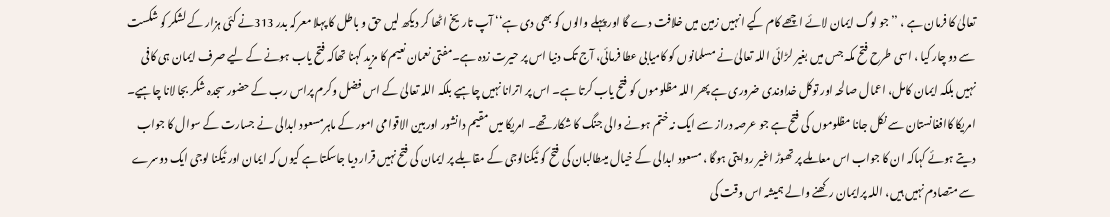تعالیٰ کا فرمان ہے ، ’’جو لوگ ایمان لائے اچھے کام کیے انہیں زمین میں خلافت دے گا اور پہلے والوں کو بھی دی ہے‘‘ آپ تاریخ اٹھا کر دیکھ لیں حق و باطل کا پہلا معرکہ بدر 313نے کئی ہزار کے لشکر کو شکست سے دو چار کیا ، اسی طرح فتح مکہ جس میں بغیر لڑائی اللہ تعالیٰ نے مسلمانوں کو کامیابی عطا فرمائی، آج تک دنیا اس پر حیرت زدہ ہے۔مفتی نعمان نعیم کا مزید کہنا تھاکہ فتح یاب ہونے کے لیے صرف ایمان ہی کافی نہیں بلکہ ایمان کامل، اعمال صالحہ اور توکل خداوندی ضروری ہے پھر اللہ مظلوموں کو فتح یاب کرتا ہے۔ اس پر اترانا نہیں چاہیے بلکہ اللہ تعالیٰ کے اس فضل وکرم پراس رب کے حضور سجدہ شکر بجا لانا چاہیے۔ امریکا کاافغانستان سے نکل جانا مظلوموں کی فتح ہے جو عرصہ دراز سے ایک نہ ختم ہونے والی جنگ کا شکار تھے۔ امریکا میں مقیم دانشور اوربین الاقوامی امور کے ماہرمسعود ابدالی نے جسارت کے سوال کا جواب دیتے ہوئے کہاکہ ان کا جواب اس معاملے پر تھوڑ اغیر روایتی ہوگا ، مسعود ابدالی کے خیال میںطالبان کی فتح کو ٹیکنالوجی کے مقابلے پر ایمان کی فتح نہیں قرار دیا جاسکتا ہے کیوں کہ ایمان اور ٹیکنا لوجی ایک دوسرے سے متصادم نہیں ہیں، اللہ پرایمان رکھنے والے ہمیشہ اس وقت کی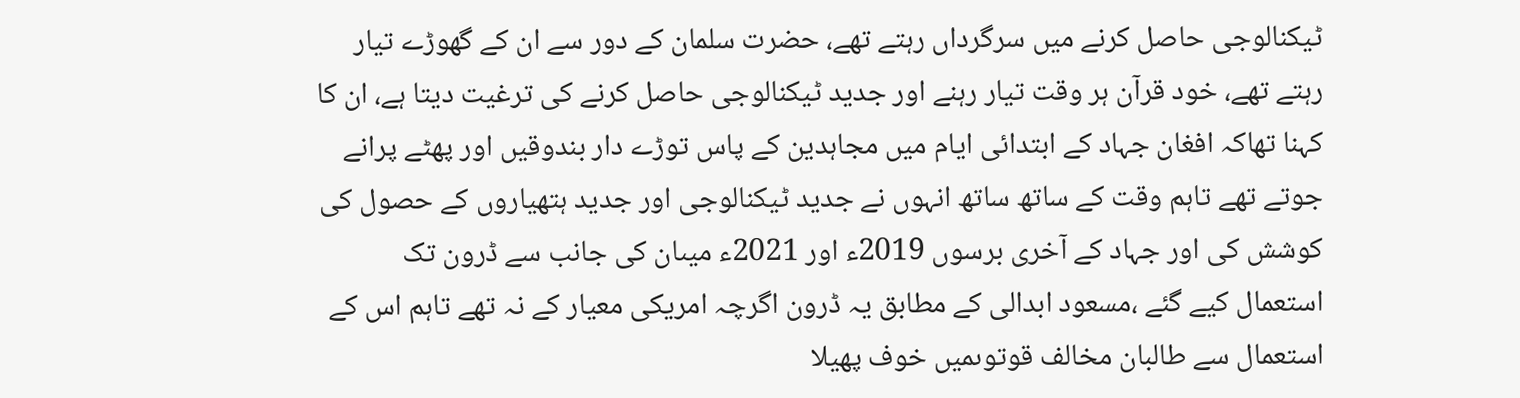ٹیکنالوجی حاصل کرنے میں سرگرداں رہتے تھے، حضرت سلمان کے دور سے ان کے گھوڑے تیار رہتے تھے، خود قرآن ہر وقت تیار رہنے اور جدید ٹیکنالوجی حاصل کرنے کی ترغیت دیتا ہے، ان کا کہنا تھاکہ افغان جہاد کے ابتدائی ایام میں مجاہدین کے پاس توڑے دار بندوقیں اور پھٹے پرانے جوتے تھے تاہم وقت کے ساتھ ساتھ انہوں نے جدید ٹیکنالوجی اور جدید ہتھیاروں کے حصول کی کوشش کی اور جہاد کے آخری برسوں 2019ء اور 2021ء میںان کی جانب سے ڈرون تک استعمال کیے گئے ،مسعود ابدالی کے مطابق یہ ڈرون اگرچہ امریکی معیار کے نہ تھے تاہم اس کے استعمال سے طالبان مخالف قوتوںمیں خوف پھیلا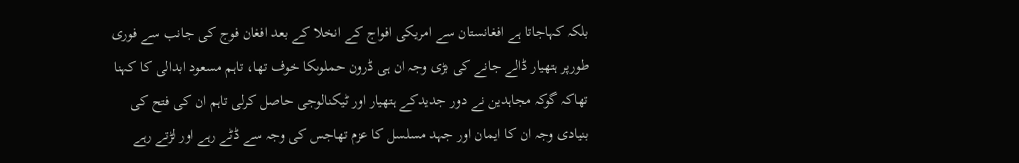بلکہ کہاجاتا ہے افغانستان سے امریکی افواج کے انخلا کے بعد افغان فوج کی جانب سے فوری طورپر ہتھیار ڈالے جانے کی بڑی وجہ ان ہی ڈرون حملوںکا خوف تھا، تاہم مسعود ابدالی کا کہنا تھاکہ گوکہ مجاہدین نے دور جدیدکے ہتھیار اور ٹیکنالوجی حاصل کرلی تاہم ان کی فتح کی بنیادی وجہ ان کا ایمان اور جہد مسلسل کا عزم تھاجس کی وجہ سے ڈٹے رہے اور لڑتے رہے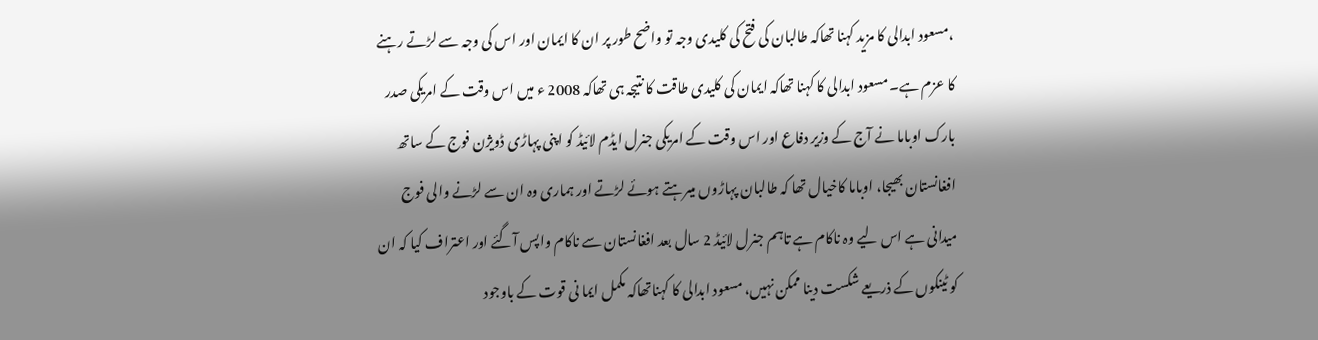،مسعود ابدالی کا مزید کہنا تھاکہ طالبان کی فتح کی کلیدی وجہ تو واضح طور پر ان کا ایمان اور اس کی وجہ سے لڑتے رہنے کا عزم ہے۔ مسعود ابدالی کا کہنا تھاکہ ایمان کی کلیدی طاقت کا نتیجہ ہی تھاکہ 2008 ء میں اس وقت کے امریکی صدر بارک اوباما نے آج کے وزیر دفاع اور اس وقت کے امریکی جنرل ایڈم لائیڈ کو اپنی پہاڑی ڈویژن فوج کے ساتھ افغانستان بھیجا، اوباما کاخیال تھا کہ طالبان پہاڑوں میںرہتے ہوئے لڑتے اور ہماری وہ ان سے لڑنے والی فوج میدانی ہے اس لیے وہ ناکام ہے تاہم جنرل لائیڈ 2 سال بعد افغانستان سے ناکام واپس آگئے اور اعتراف کیا کہ ان کو ٹینکوں کے ذریعے شکست دینا ممکن نہیں، مسعود ابدالی کا کہناتھاکہ مکمل ایما نی قوت کے باوجود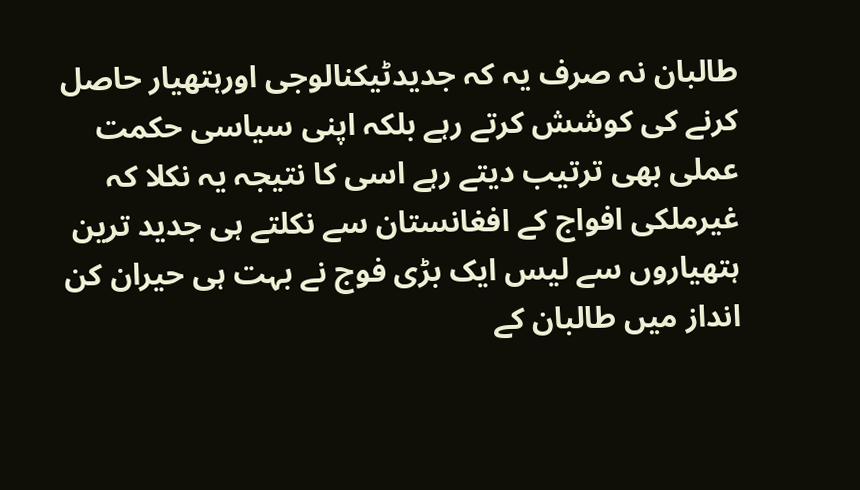طالبان نہ صرف یہ کہ جدیدٹیکنالوجی اورہتھیار حاصل کرنے کی کوشش کرتے رہے بلکہ اپنی سیاسی حکمت عملی بھی ترتیب دیتے رہے اسی کا نتیجہ یہ نکلا کہ غیرملکی افواج کے افغانستان سے نکلتے ہی جدید ترین ہتھیاروں سے لیس ایک بڑی فوج نے بہت ہی حیران کن انداز میں طالبان کے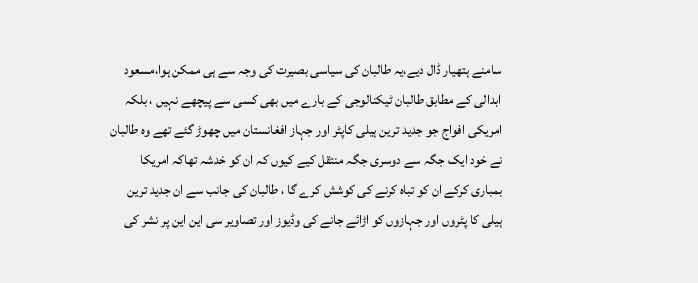سامنے ہتھیار ڈال دیے،یہ طالبان کی سیاسی بصیرت کی وجہ سے ہی ممکن ہوا،مسعود ابدالی کے مطابق طالبان ٹیکنالوجی کے بارے میں بھی کسی سے پیچھے نہیں ، بلکہ امریکی افواج جو جدید ترین ہیلی کاپٹر اور جہاز افغانستان میں چھوڑ گئے تھے وہ طالبان نے خود ایک جگہ سے دوسری جگہ منتقل کیے کیوں کہ ان کو خدشہ تھاکہ امریکا بمباری کرکے ان کو تباہ کرنے کی کوشش کرے گا ، طالبان کی جانب سے ان جدید ترین ہیلی کا پٹروں اور جہازوں کو اڑائے جانے کی وڈیوز اور تصاویر سی این این پر نشر کی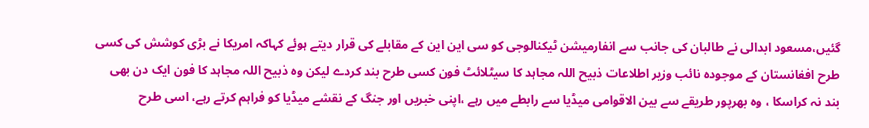گئیں،مسعود ابدالی نے طالبان کی جانب سے انفارمیشن ٹیکنالوجی کو سی این این کے مقابلے کی قرار دیتے ہوئے کہاکہ امریکا نے بڑی کوشش کی کسی طرح افغانستان کے موجودہ نائب وزیر اطلاعات ذبیح اللہ مجاہد کا سیٹلائٹ فون کسی طرح بند کردے لیکن وہ ذبیح اللہ مجاہد کا فون ایک دن بھی بند نہ کراسکا ، وہ بھرپور طریقے سے بین الاقوامی میڈیا سے رابطے میں رہے ،اپنی خبریں اور جنگ کے نقشے میڈیا کو فراہم کرتے رہے، اسی طرح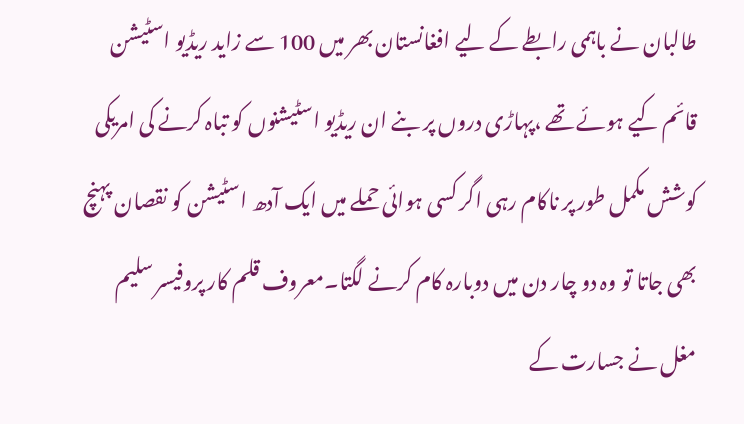طالبان نے باہمی رابطے کے لیے افغانستان بھر میں 100 سے زاید ریڈیو اسٹیشن قائم کیے ہوئے تھے ،پہاڑی دروں پر بنے ان ریڈیو اسٹیشنوں کو تباہ کرنے کی امریکی کوشش مکمل طور پر ناکام رہی اگر کسی ہوائی حملے میں ایک آدھ اسٹیشن کو نقصان پہنچ بھی جاتا تو وہ دو چار دن میں دوبارہ کام کرنے لگتا۔معروف قلم کار پروفیسر سلیم مغل نے جسارت کے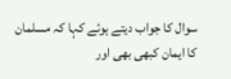سوال کا جواب دیتے ہوئے کہا کہ مسلمان کا ایمان کبھی بھی اور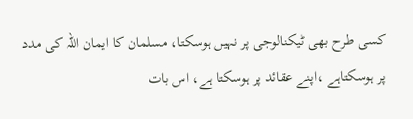کسی طرح بھی ٹیکنالوجی پر نہیں ہوسکتا، مسلمان کا ایمان اللہ کی مدد پر ہوسکتاہے ،اپنے عقائد پر ہوسکتا ہے، اس بات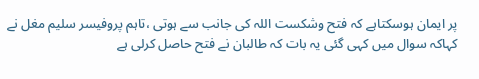پر ایمان ہوسکتاہے کہ فتح وشکست اللہ کی جانب سے ہوتی ،تاہم پروفیسر سلیم مغل نے کہاکہ سوال میں کہی گئی یہ بات کہ طالبان نے فتح حاصل کرلی ہے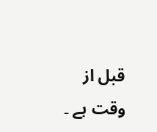قبل از وقت ہے ۔